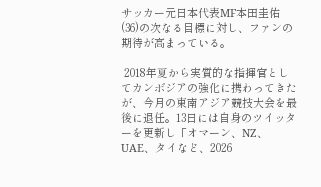サッカー元日本代表MF本田圭佑(36)の次なる目標に対し、ファンの期待が高まっている。

 2018年夏から実質的な指揮官としてカンボジアの強化に携わってきたが、今月の東南アジア競技大会を最後に退任。13日には自身のツイッターを更新し「オマーン、NZ、UAE、タイなど、2026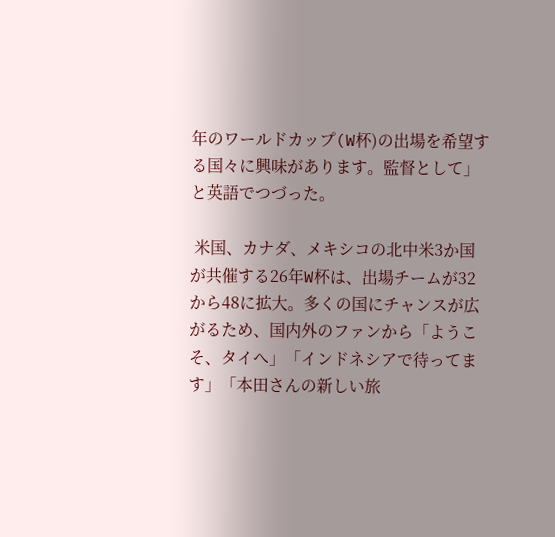年のワールドカップ(W杯)の出場を希望する国々に興味があります。監督として」と英語でつづった。

 米国、カナダ、メキシコの北中米3か国が共催する26年W杯は、出場チームが32から48に拡大。多くの国にチャンスが広がるため、国内外のファンから「ようこそ、タイへ」「インドネシアで待ってます」「本田さんの新しい旅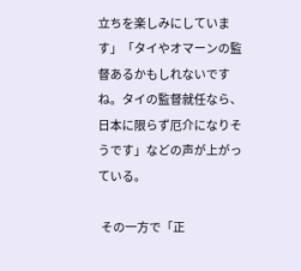立ちを楽しみにしています」「タイやオマーンの監督あるかもしれないですね。タイの監督就任なら、日本に限らず厄介になりそうです」などの声が上がっている。

 その一方で「正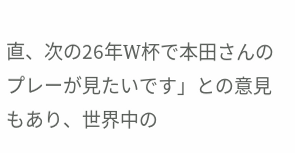直、次の26年W杯で本田さんのプレーが見たいです」との意見もあり、世界中の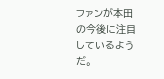ファンが本田の今後に注目しているようだ。